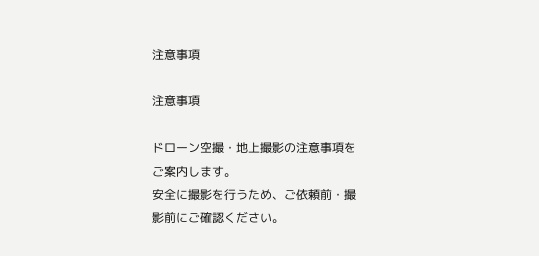注意事項

注意事項

ドローン空撮・地上撮影の注意事項をご案内します。
安全に撮影を行うため、ご依頼前・撮影前にご確認ください。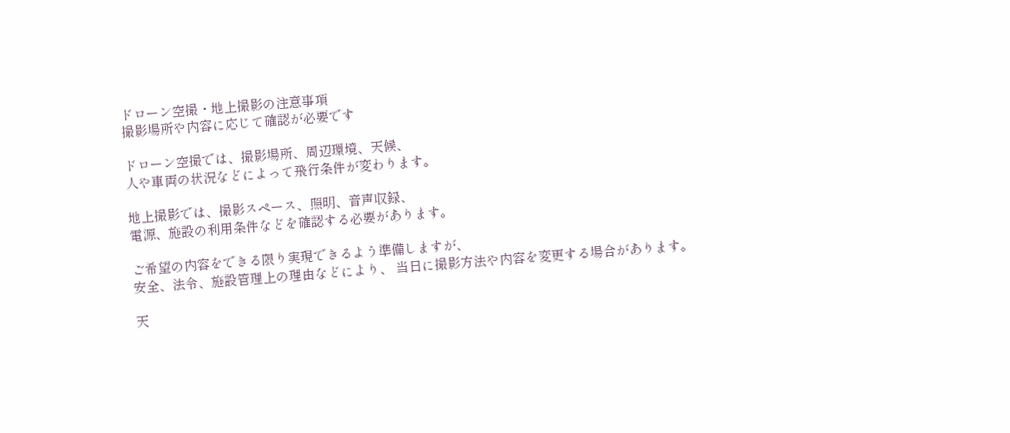ドローン空撮・地上撮影の注意事項
撮影場所や内容に応じて確認が必要です

ドローン空撮では、撮影場所、周辺環境、天候、
人や車両の状況などによって飛行条件が変わります。

地上撮影では、撮影スペース、照明、音声収録、
電源、施設の利用条件などを確認する必要があります。

ご希望の内容をできる限り実現できるよう準備しますが、
安全、法令、施設管理上の理由などにより、 当日に撮影方法や内容を変更する場合があります。

天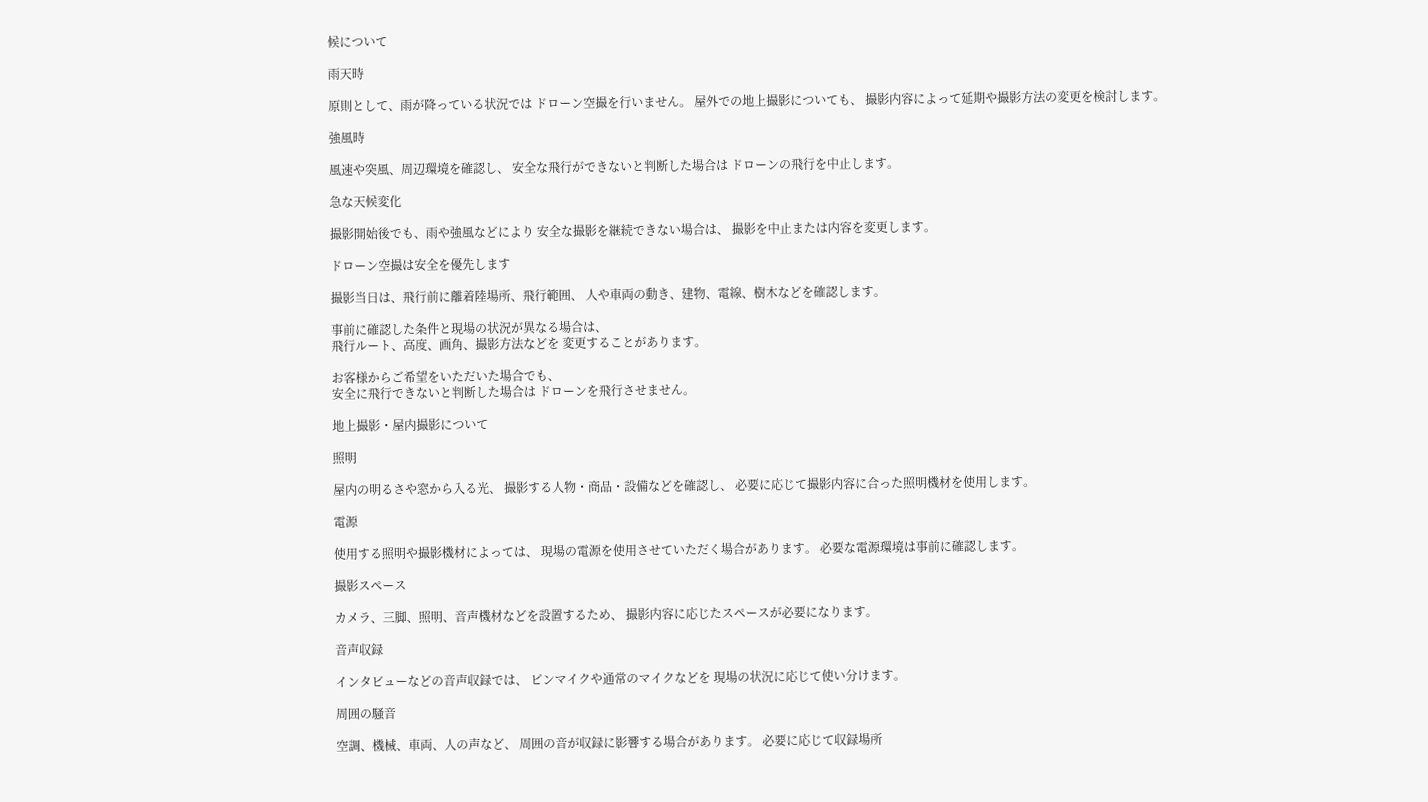候について

雨天時

原則として、雨が降っている状況では ドローン空撮を行いません。 屋外での地上撮影についても、 撮影内容によって延期や撮影方法の変更を検討します。

強風時

風速や突風、周辺環境を確認し、 安全な飛行ができないと判断した場合は ドローンの飛行を中止します。

急な天候変化

撮影開始後でも、雨や強風などにより 安全な撮影を継続できない場合は、 撮影を中止または内容を変更します。

ドローン空撮は安全を優先します

撮影当日は、飛行前に離着陸場所、飛行範囲、 人や車両の動き、建物、電線、樹木などを確認します。

事前に確認した条件と現場の状況が異なる場合は、
飛行ルート、高度、画角、撮影方法などを 変更することがあります。

お客様からご希望をいただいた場合でも、
安全に飛行できないと判断した場合は ドローンを飛行させません。

地上撮影・屋内撮影について

照明

屋内の明るさや窓から入る光、 撮影する人物・商品・設備などを確認し、 必要に応じて撮影内容に合った照明機材を使用します。

電源

使用する照明や撮影機材によっては、 現場の電源を使用させていただく場合があります。 必要な電源環境は事前に確認します。

撮影スペース

カメラ、三脚、照明、音声機材などを設置するため、 撮影内容に応じたスペースが必要になります。

音声収録

インタビューなどの音声収録では、 ピンマイクや通常のマイクなどを 現場の状況に応じて使い分けます。

周囲の騒音

空調、機械、車両、人の声など、 周囲の音が収録に影響する場合があります。 必要に応じて収録場所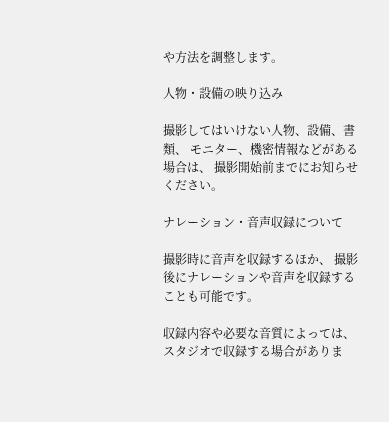や方法を調整します。

人物・設備の映り込み

撮影してはいけない人物、設備、書類、 モニター、機密情報などがある場合は、 撮影開始前までにお知らせください。

ナレーション・音声収録について

撮影時に音声を収録するほか、 撮影後にナレーションや音声を収録することも可能です。

収録内容や必要な音質によっては、 スタジオで収録する場合がありま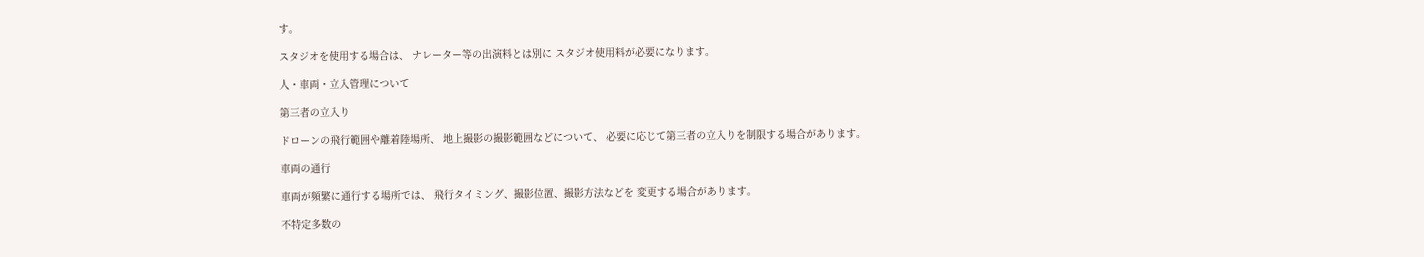す。

スタジオを使用する場合は、 ナレーター等の出演料とは別に スタジオ使用料が必要になります。

人・車両・立入管理について

第三者の立入り

ドローンの飛行範囲や離着陸場所、 地上撮影の撮影範囲などについて、 必要に応じて第三者の立入りを制限する場合があります。

車両の通行

車両が頻繁に通行する場所では、 飛行タイミング、撮影位置、撮影方法などを 変更する場合があります。

不特定多数の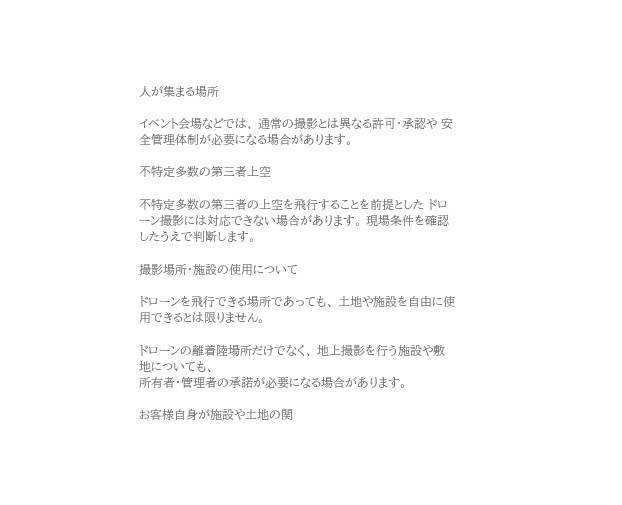人が集まる場所

イベント会場などでは、 通常の撮影とは異なる許可・承認や 安全管理体制が必要になる場合があります。

不特定多数の第三者上空

不特定多数の第三者の上空を飛行することを前提とした ドローン撮影には対応できない場合があります。 現場条件を確認したうえで判断します。

撮影場所・施設の使用について

ドローンを飛行できる場所であっても、 土地や施設を自由に使用できるとは限りません。

ドローンの離着陸場所だけでなく、 地上撮影を行う施設や敷地についても、
所有者・管理者の承諾が必要になる場合があります。

お客様自身が施設や土地の関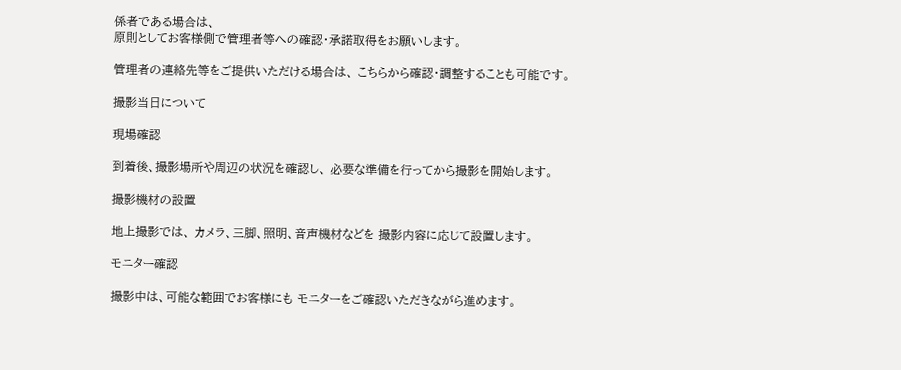係者である場合は、
原則としてお客様側で管理者等への確認・承諾取得をお願いします。

管理者の連絡先等をご提供いただける場合は、 こちらから確認・調整することも可能です。

撮影当日について

現場確認

到着後、撮影場所や周辺の状況を確認し、 必要な準備を行ってから撮影を開始します。

撮影機材の設置

地上撮影では、 カメラ、三脚、照明、音声機材などを 撮影内容に応じて設置します。

モニター確認

撮影中は、可能な範囲でお客様にも モニターをご確認いただきながら進めます。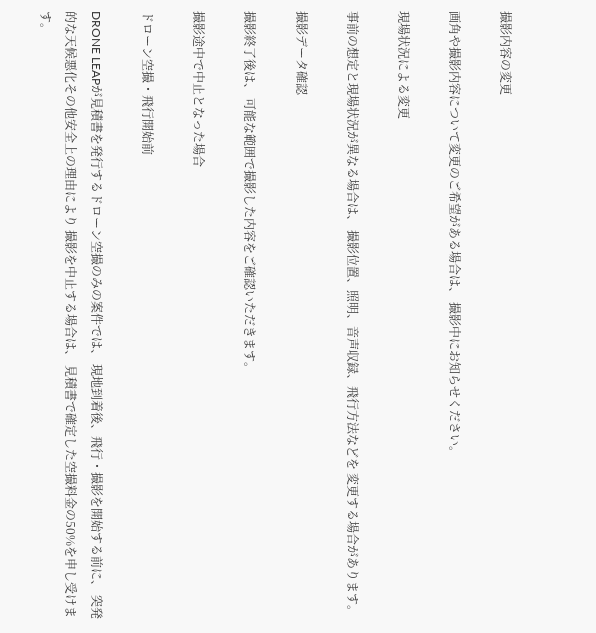撮影内容の変更

画角や撮影内容について変更のご希望がある場合は、 撮影中にお知らせください。

現場状況による変更

事前の想定と現場状況が異なる場合は、 撮影位置、照明、音声収録、飛行方法などを 変更する場合があります。

撮影データ確認

撮影終了後は、 可能な範囲で撮影した内容をご確認いただきます。

撮影途中で中止となった場合

ドローン空撮・飛行開始前

DRONE LEAPが見積書を発行するドローン空撮のみの案件では、 現地到着後、飛行・撮影を開始する前に、 突発的な天候悪化その他安全上の理由により 撮影を中止する場合は、 見積書で確定した空撮料金の50%を申し受けます。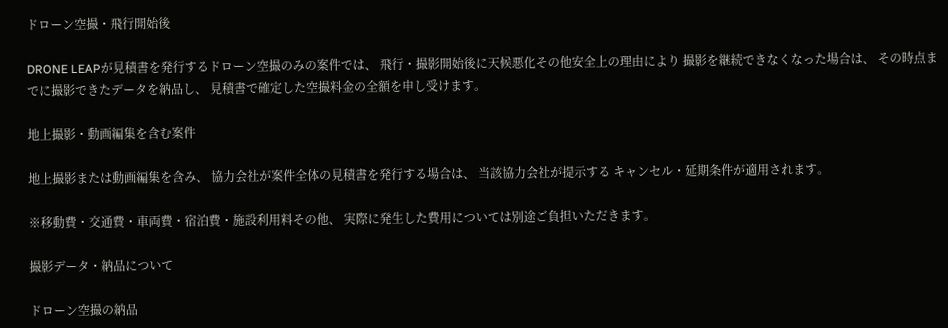ドローン空撮・飛行開始後

DRONE LEAPが見積書を発行するドローン空撮のみの案件では、 飛行・撮影開始後に天候悪化その他安全上の理由により 撮影を継続できなくなった場合は、 その時点までに撮影できたデータを納品し、 見積書で確定した空撮料金の全額を申し受けます。

地上撮影・動画編集を含む案件

地上撮影または動画編集を含み、 協力会社が案件全体の見積書を発行する場合は、 当該協力会社が提示する キャンセル・延期条件が適用されます。

※移動費・交通費・車両費・宿泊費・施設利用料その他、 実際に発生した費用については別途ご負担いただきます。

撮影データ・納品について

ドローン空撮の納品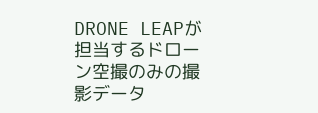DRONE LEAPが担当するドローン空撮のみの撮影データ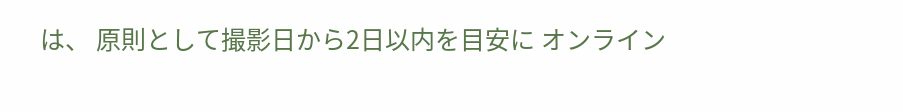は、 原則として撮影日から2日以内を目安に オンライン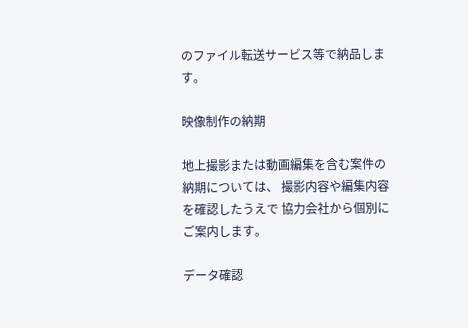のファイル転送サービス等で納品します。

映像制作の納期

地上撮影または動画編集を含む案件の納期については、 撮影内容や編集内容を確認したうえで 協力会社から個別にご案内します。

データ確認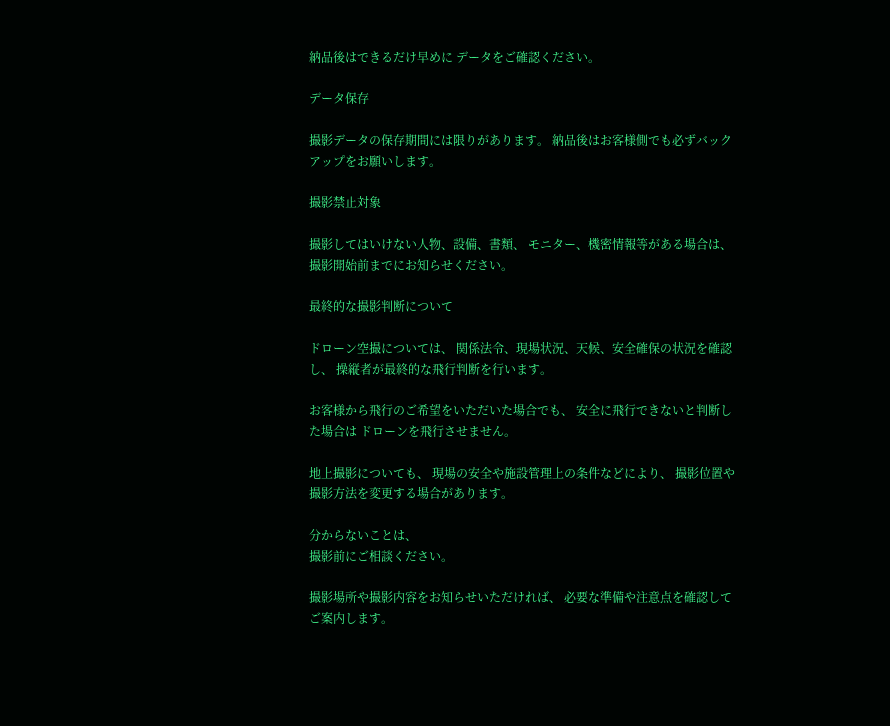納品後はできるだけ早めに データをご確認ください。

データ保存

撮影データの保存期間には限りがあります。 納品後はお客様側でも必ずバックアップをお願いします。

撮影禁止対象

撮影してはいけない人物、設備、書類、 モニター、機密情報等がある場合は、 撮影開始前までにお知らせください。

最終的な撮影判断について

ドローン空撮については、 関係法令、現場状況、天候、安全確保の状況を確認し、 操縦者が最終的な飛行判断を行います。

お客様から飛行のご希望をいただいた場合でも、 安全に飛行できないと判断した場合は ドローンを飛行させません。

地上撮影についても、 現場の安全や施設管理上の条件などにより、 撮影位置や撮影方法を変更する場合があります。

分からないことは、
撮影前にご相談ください。

撮影場所や撮影内容をお知らせいただければ、 必要な準備や注意点を確認してご案内します。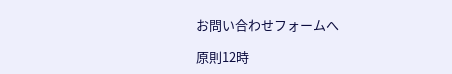お問い合わせフォームへ

原則12時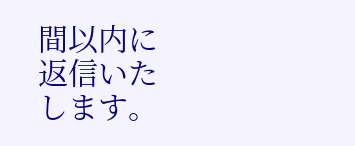間以内に返信いたします。